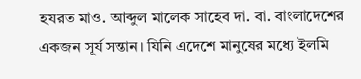হযরত মাও. আব্দুল মালেক সাহেব দা. বা. বাংলাদেশের একজন সূর্য সন্তান। যিনি এদেশে মানুষের মধ্যে ইলমি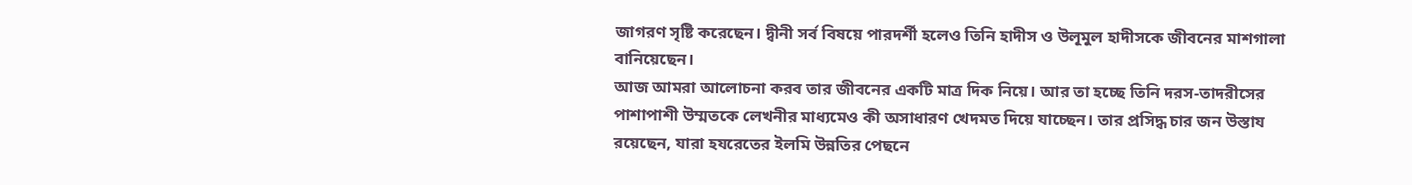জাগরণ সৃষ্টি করেছেন। দ্বীনী সর্ব বিষয়ে পারদর্শী হলেও তিনি হাদীস ও উলূমুল হাদীসকে জীবনের মাশগালা বানিয়েছেন।
আজ আমরা আলোচনা করব তার জীবনের একটি মাত্র দিক নিয়ে। আর তা হচ্ছে তিনি দরস-তাদরীসের পাশাপাশী উম্মতকে লেখনীর মাধ্যমেও কী অসাধারণ খেদমত দিয়ে যাচ্ছেন। তার প্রসিদ্ধ চার জন উস্তায রয়েছেন, যারা হযরেতের ইলমি উন্নতির পেছনে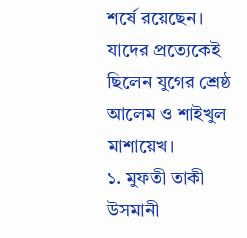শর্ষে রয়েছেন। যাদের প্রত্যেকেই ছিলেন যুগের শ্রেষ্ঠ আলেম ও শাইখুল মাশায়েখ।
১. মুফতী তাকী উসমানী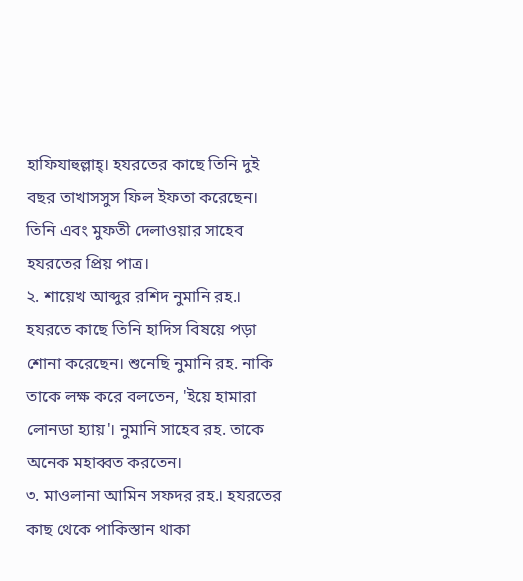হাফিযাহুল্লাহ্। হযরতের কাছে তিনি দুই বছর তাখাসসুস ফিল ইফতা করেছেন। তিনি এবং মুফতী দেলাওয়ার সাহেব হযরতের প্রিয় পাত্র।
২. শায়েখ আব্দুর রশিদ নুমানি রহ.। হযরতে কাছে তিনি হাদিস বিষয়ে পড়া শোনা করেছেন। শুনেছি নুমানি রহ. নাকি তাকে লক্ষ করে বলতেন, 'ইয়ে হামারা লোনডা হ্যায়'। নুমানি সাহেব রহ. তাকে অনেক মহাব্বত করতেন।
৩. মাওলানা আমিন সফদর রহ.। হযরতের কাছ থেকে পাকিস্তান থাকা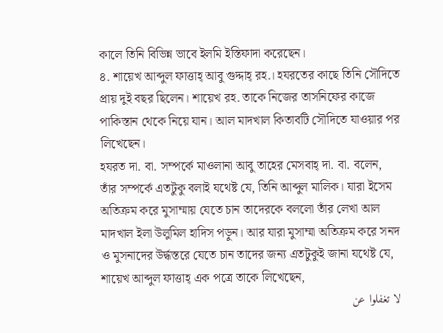কালে তিনি বিভিন্ন ভাবে ইলমি ইস্তিফাদা করেছেন।
৪. শায়েখ আব্দুল ফাত্তাহ্ আবু গুদ্দাহ্ রহ.। হযরতের কাছে তিনি সৌদিতে প্রায় দুই বছর ছিলেন। শায়েখ রহ. তাকে নিজের তাসনিফের কাজে পাকিস্তান থেকে নিয়ে যান। আল মাদখাল কিতাবটি সৌদিতে যাওয়ার পর লিখেছেন।
হযরত দা. বা. সম্পর্কে মাওলানা আবু তাহের মেসবাহ্ দা. বা. বলেন,
তাঁর সম্পর্কে এতটুকু বলাই যথেষ্ট যে, তিনি আব্দুল মালিক। যারা ইসেম অতিক্রম করে মুসাম্মায় যেতে চান তাদেরকে বললো তাঁর লেখা আল মাদখাল ইলা উলুমিল হাদিস পড়ুন। আর যারা মুসাম্মা অতিক্রম করে সনদ ও মুসনাদের উর্দ্ধস্তরে যেতে চান তাদের জন্য এতটুকুই জানা যথেষ্ট যে, শায়েখ আব্দুল ফাত্তাহ্ এক পত্রে তাকে লিখেছেন,
لا تغفلوا عن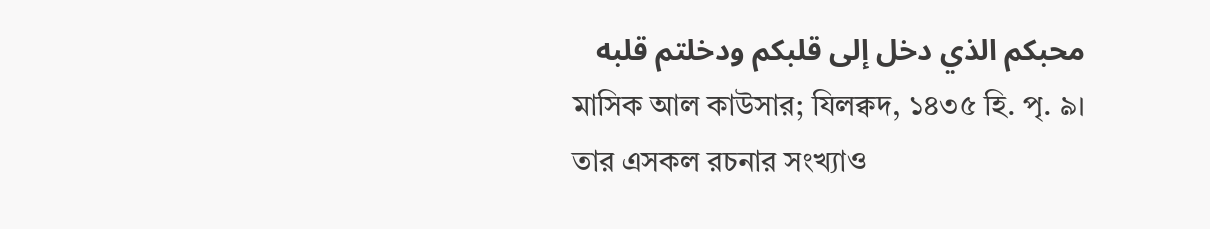محبكم الذي دخل إلى قلبكم ودخلتم قلبه
মাসিক আল কাউসার; যিলক্বদ, ১৪৩৫ হি. পৃ. ৯।
তার এসকল রচনার সংখ্যাও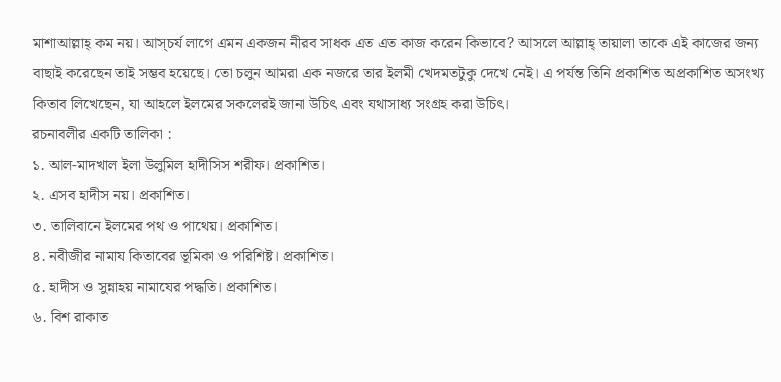মাশাআল্লাহ্ কম নয়। আস্চর্য লাগে এমন একজন নীরব সাধক এত এত কাজ করেন কিভাবে? আসলে আল্লাহ্ তায়ালা তাকে এই কাজের জন্য বাছাই করেছেন তাই সম্ভব হয়েছে। তো চলুন আমরা এক নজরে তার ইলমী খেদমতটুকু দেখে নেই। এ পর্যন্ত তিনি প্রকাশিত অপ্রকাশিত অসংখ্য কিতাব লিখেছেন, যা আহলে ইলমের সকলেরই জানা উচিৎ এবং যথাসাধ্য সংগ্রহ করা উচিৎ।
রচনাবলীর একটি তালিকা :
১. আল-মাদখাল ইলা উলুমিল হাদীসিস শরীফ। প্রকাশিত।
২. এসব হাদীস নয়। প্রকাশিত।
৩. তালিবানে ইলমের পথ ও পাথেয়। প্রকাশিত।
৪. নবীজীর নামায কিতাবের ভূমিকা ও পরিশিষ্ট। প্রকাশিত।
৫. হাদীস ও সুন্নাহয় নামাযের পদ্ধতি। প্রকাশিত।
৬. বিশ রাকাত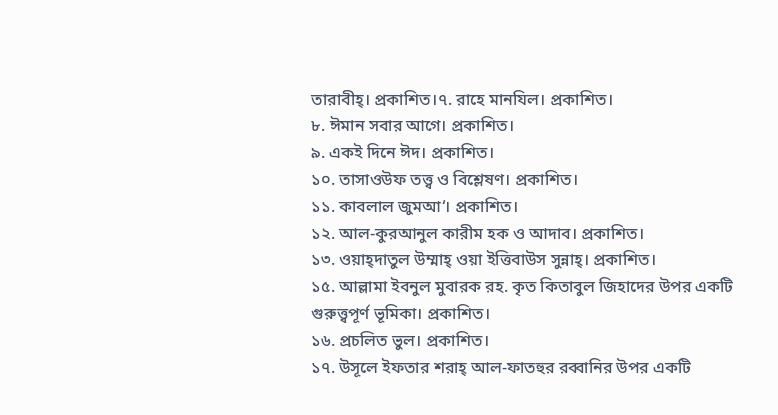তারাবীহ্। প্রকাশিত।৭. রাহে মানযিল। প্রকাশিত।
৮. ঈমান সবার আগে। প্রকাশিত।
৯. একই দিনে ঈদ। প্রকাশিত।
১০. তাসাওউফ তত্ত্ব ও বিশ্লেষণ। প্রকাশিত।
১১. কাবলাল জুমআ‘। প্রকাশিত।
১২. আল-কুরআনুল কারীম হক ও আদাব। প্রকাশিত।
১৩. ওয়াহ্দাতুল উম্মাহ্ ওয়া ইত্তিবাউস সুন্নাহ্। প্রকাশিত।
১৫. আল্লামা ইবনুল মুবারক রহ. কৃত কিতাবুল জিহাদের উপর একটি গুরুত্ত্বপূর্ণ ভূমিকা। প্রকাশিত।
১৬. প্রচলিত ভুল। প্রকাশিত।
১৭. উসূলে ইফতার শরাহ্ আল-ফাতহুর রব্বানির উপর একটি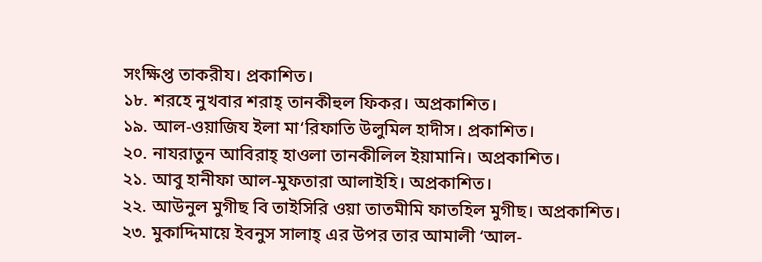সংক্ষিপ্ত তাকরীয। প্রকাশিত।
১৮. শরহে নুখবার শরাহ্ তানকীহুল ফিকর। অপ্রকাশিত।
১৯. আল-ওয়াজিয ইলা মা‘রিফাতি উলুমিল হাদীস। প্রকাশিত।
২০. নাযরাতুন আবিরাহ্ হাওলা তানকীলিল ইয়ামানি। অপ্রকাশিত।
২১. আবু হানীফা আল-মুফতারা আলাইহি। অপ্রকাশিত।
২২. আউনুল মুগীছ বি তাইসিরি ওয়া তাতমীমি ফাতহিল মুগীছ। অপ্রকাশিত।
২৩. মুকাদ্দিমায়ে ইবনুস সালাহ্ এর উপর তার আমালী ‘আল-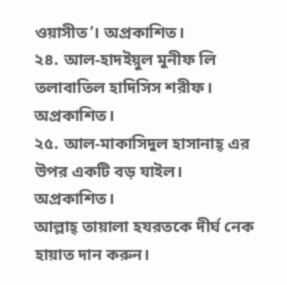ওয়াসীত’। অপ্রকাশিত।
২৪. আল-হাদইয়ুল মুনীফ লি তলাবাতিল হাদিসিস শরীফ। অপ্রকাশিত।
২৫. আল-মাকাসিদুল হাসানাহ্ এর উপর একটি বড় যাইল। অপ্রকাশিত।
আল্লাহ্ তায়ালা হযরতকে দীর্ঘ নেক হায়াত দান করুন।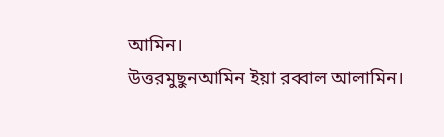আমিন।
উত্তরমুছুনআমিন ইয়া রব্বাল আলামিন।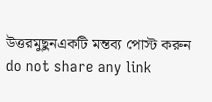উত্তরমুছুনএকটি মন্তব্য পোস্ট করুন
do not share any link